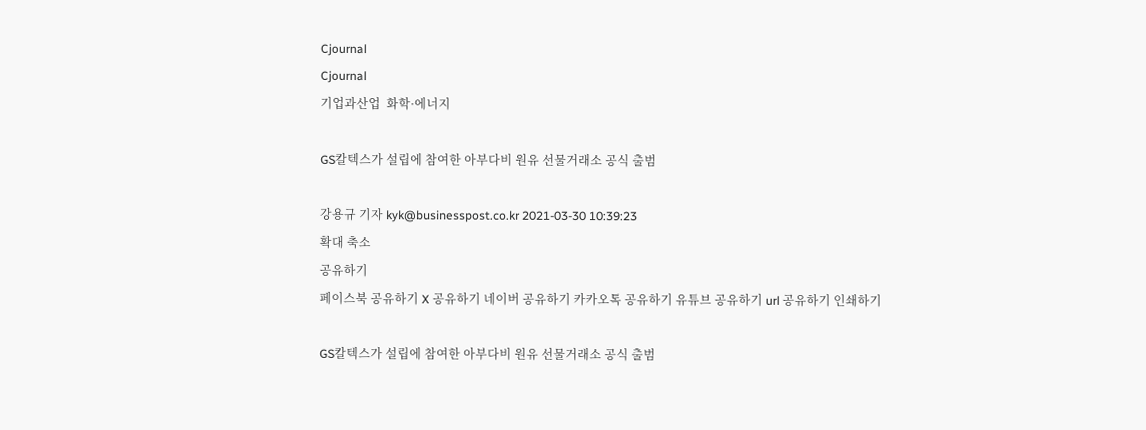Cjournal
Cjournal
기업과산업  화학·에너지

GS칼텍스가 설립에 참여한 아부다비 원유 선물거래소 공식 출범

강용규 기자 kyk@businesspost.co.kr 2021-03-30 10:39:23
확대 축소
공유하기
페이스북 공유하기 X 공유하기 네이버 공유하기 카카오톡 공유하기 유튜브 공유하기 url 공유하기 인쇄하기

GS칼텍스가 설립에 참여한 아부다비 원유 선물거래소 공식 출범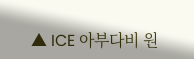▲ ICE 아부다비 원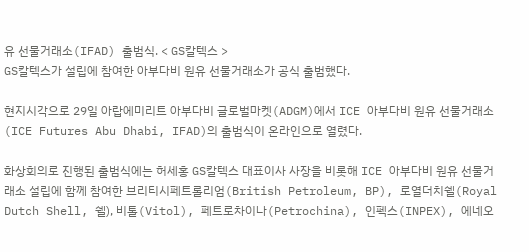유 선물거래소(IFAD) 출범식. < GS칼텍스 >
GS칼텍스가 설립에 참여한 아부다비 원유 선물거래소가 공식 출범했다.

현지시각으로 29일 아랍에미리트 아부다비 글로벌마켓(ADGM)에서 ICE 아부다비 원유 선물거래소(ICE Futures Abu Dhabi, IFAD)의 출범식이 온라인으로 열렸다.

화상회의로 진행된 출범식에는 허세홍 GS칼텍스 대표이사 사장을 비롯해 ICE 아부다비 원유 선물거래소 설립에 함께 참여한 브리티시페트롤리엄(British Petroleum, BP), 로열더치쉘(Royal Dutch Shell, 쉘), 비톨(Vitol), 페트로차이나(Petrochina), 인펙스(INPEX), 에네오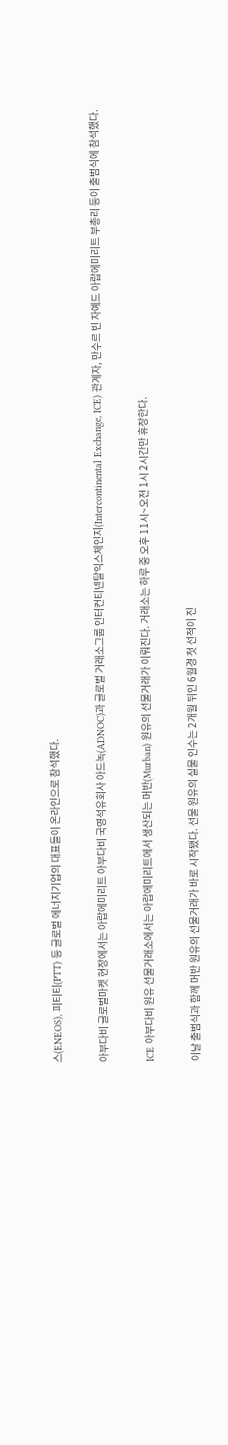스(ENEOS), 피티티(PTT) 등 글로벌 에너지기업의 대표들이 온라인으로 참석했다.

아부다비 글로벌마켓 현장에서는 아랍에미리트 아부다비 국영석유회사 아드녹(ADNOC)과 글로벌 거래소그룹 인터컨티넨탈익스체인지(Intercontinental Exchange, ICE) 관계자, 만수르 빈 자예드 아랍에미리트 부총리 등이 출범식에 참석했다.

ICE 아부다비 원유 선물거래소에서는 아랍에미리트에서 생산되는 머반(Murban) 원유의 선물거래가 이뤄진다. 거래소는 하루 중 오후 11시~오전 1시 2시간만 휴장한다.

이날 출범식과 함께 머반 원유의 선물거래가 바로 시작됐다. 선물 원유의 실물 인수는 2개월 뒤인 6월경 첫 선적이 진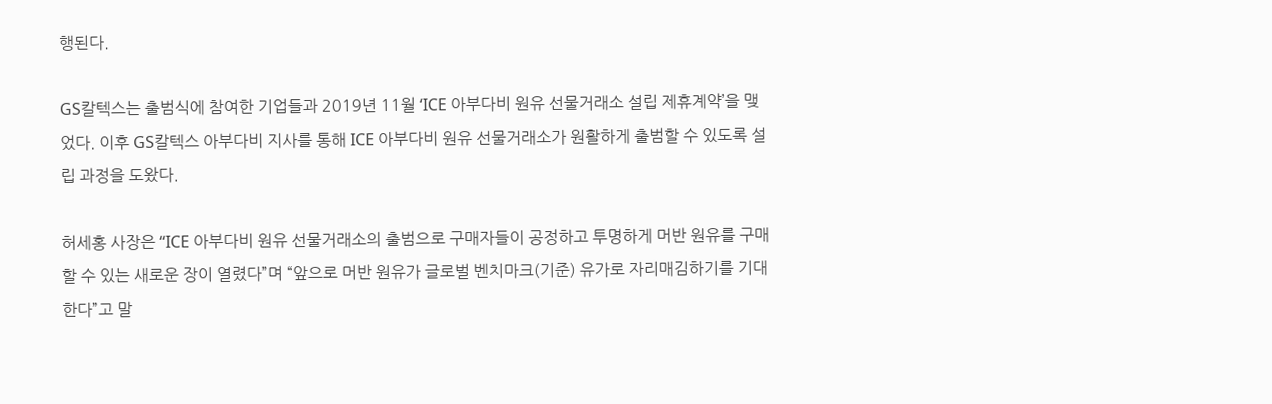행된다.

GS칼텍스는 출범식에 참여한 기업들과 2019년 11월 ‘ICE 아부다비 원유 선물거래소 설립 제휴계약’을 맺었다. 이후 GS칼텍스 아부다비 지사를 통해 ICE 아부다비 원유 선물거래소가 원활하게 출범할 수 있도록 설립 과정을 도왔다.

허세홍 사장은 “ICE 아부다비 원유 선물거래소의 출범으로 구매자들이 공정하고 투명하게 머반 원유를 구매할 수 있는 새로운 장이 열렸다”며 “앞으로 머반 원유가 글로벌 벤치마크(기준) 유가로 자리매김하기를 기대한다”고 말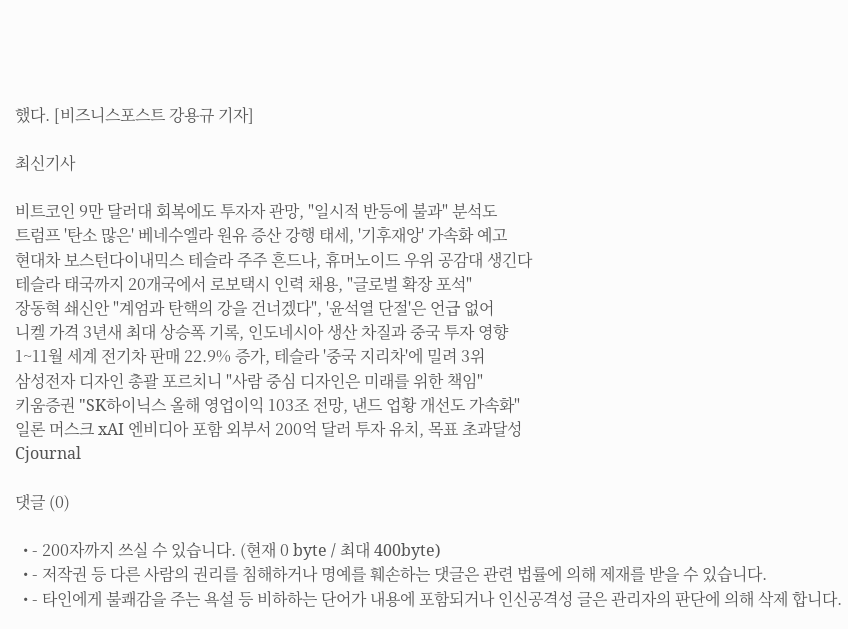했다. [비즈니스포스트 강용규 기자]

최신기사

비트코인 9만 달러대 회복에도 투자자 관망, "일시적 반등에 불과" 분석도
트럼프 '탄소 많은' 베네수엘라 원유 증산 강행 태세, '기후재앙' 가속화 예고
현대차 보스턴다이내믹스 테슬라 주주 흔드나, 휴머노이드 우위 공감대 생긴다
테슬라 태국까지 20개국에서 로보택시 인력 채용, "글로벌 확장 포석"
장동혁 쇄신안 "계엄과 탄핵의 강을 건너겠다", '윤석열 단절'은 언급 없어
니켈 가격 3년새 최대 상승폭 기록, 인도네시아 생산 차질과 중국 투자 영향
1~11월 세계 전기차 판매 22.9% 증가, 테슬라 '중국 지리차'에 밀려 3위
삼성전자 디자인 총괄 포르치니 "사람 중심 디자인은 미래를 위한 책임"
키움증권 "SK하이닉스 올해 영업이익 103조 전망, 낸드 업황 개선도 가속화"
일론 머스크 xAI 엔비디아 포함 외부서 200억 달러 투자 유치, 목표 초과달성
Cjournal

댓글 (0)

  • - 200자까지 쓰실 수 있습니다. (현재 0 byte / 최대 400byte)
  • - 저작권 등 다른 사람의 권리를 침해하거나 명예를 훼손하는 댓글은 관련 법률에 의해 제재를 받을 수 있습니다.
  • - 타인에게 불쾌감을 주는 욕설 등 비하하는 단어가 내용에 포함되거나 인신공격성 글은 관리자의 판단에 의해 삭제 합니다.